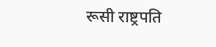रूसी राष्ट्रपति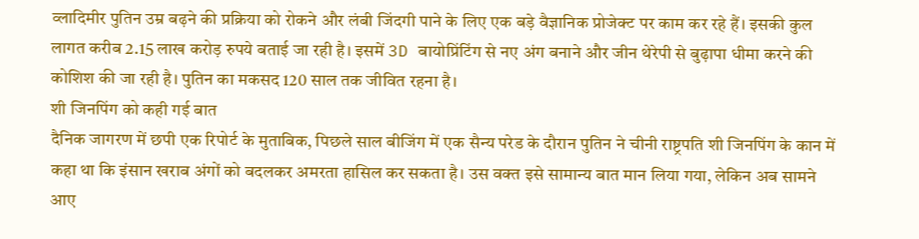व्लादिमीर पुतिन उम्र बढ़ने की प्रक्रिया को रोकने और लंबी जिंदगी पाने के लिए एक बड़े वैज्ञानिक प्रोजेक्ट पर काम कर रहे हैं। इसकी कुल लागत करीब 2.15 लाख करोड़ रुपये बताई जा रही है। इसमें 3D बायोप्रिंटिंग से नए अंग बनाने और जीन थेरेपी से बुढ़ापा धीमा करने की कोशिश की जा रही है। पुतिन का मकसद 120 साल तक जीवित रहना है।
शी जिनपिंग को कही गई बात
दैनिक जागरण में छपी एक रिपोर्ट के मुताबिक, पिछले साल बीजिंग में एक सैन्य परेड के दौरान पुतिन ने चीनी राष्ट्रपति शी जिनपिंग के कान में कहा था कि इंसान खराब अंगों को बदलकर अमरता हासिल कर सकता है। उस वक्त इसे सामान्य बात मान लिया गया, लेकिन अब सामने आए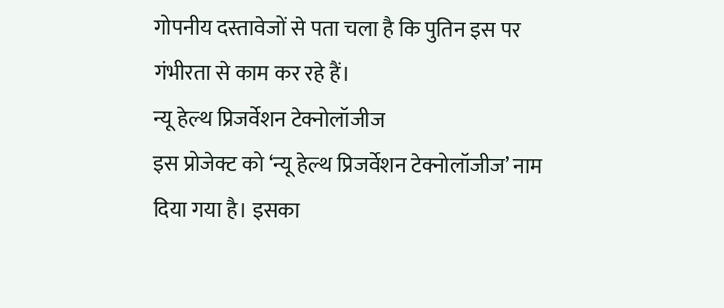गोपनीय दस्तावेजों से पता चला है कि पुतिन इस पर गंभीरता से काम कर रहे हैं।
न्यू हेल्थ प्रिजर्वेशन टेक्नोलॉजीज
इस प्रोजेक्ट को ‘न्यू हेल्थ प्रिजर्वेशन टेक्नोलॉजीज’ नाम दिया गया है। इसका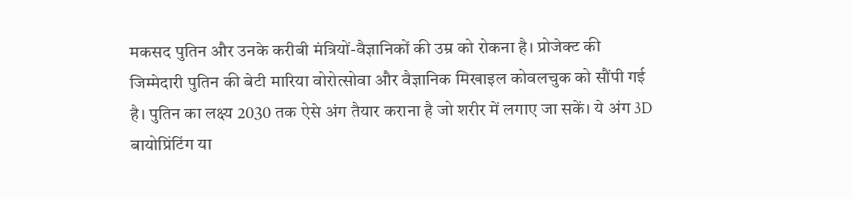मकसद पुतिन और उनके करीबी मंत्रियों-वैज्ञानिकों की उम्र को रोकना है। प्रोजेक्ट की जिम्मेदारी पुतिन की बेटी मारिया वोरोत्सोवा और वैज्ञानिक मिखाइल कोवलचुक को सौंपी गई है। पुतिन का लक्ष्य 2030 तक ऐसे अंग तैयार कराना है जो शरीर में लगाए जा सकें। ये अंग 3D बायोप्रिंटिंग या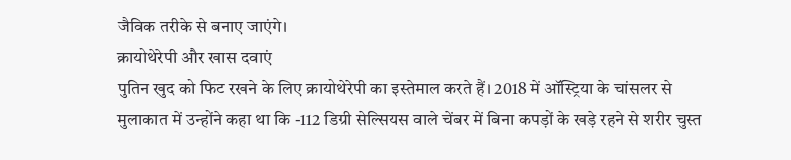जैविक तरीके से बनाए जाएंगे।
क्रायोथेरेपी और खास दवाएं
पुतिन खुद को फिट रखने के लिए क्रायोथेरेपी का इस्तेमाल करते हैं। 2018 में ऑस्ट्रिया के चांसलर से मुलाकात में उन्होंने कहा था कि -112 डिग्री सेल्सियस वाले चेंबर में बिना कपड़ों के खड़े रहने से शरीर चुस्त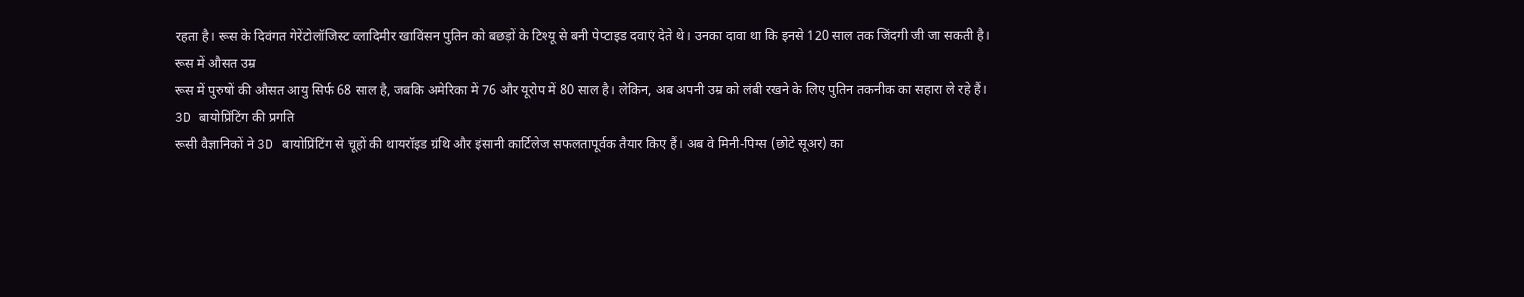रहता है। रूस के दिवंगत गेरेंटोलॉजिस्ट व्लादिमीर खाविंसन पुतिन को बछड़ों के टिश्यू से बनी पेप्टाइड दवाएं देते थे। उनका दावा था कि इनसे 120 साल तक जिंदगी जी जा सकती है।
रूस में औसत उम्र
रूस में पुरुषों की औसत आयु सिर्फ 68 साल है, जबकि अमेरिका में 76 और यूरोप में 80 साल है। लेकिन, अब अपनी उम्र को लंबी रखने के लिए पुतिन तकनीक का सहारा ले रहे हैं।
3D बायोप्रिंटिंग की प्रगति
रूसी वैज्ञानिकों ने 3D बायोप्रिंटिंग से चूहों की थायरॉइड ग्रंथि और इंसानी कार्टिलेज सफलतापूर्वक तैयार किए हैं। अब वे मिनी-पिग्स (छोटे सूअर) का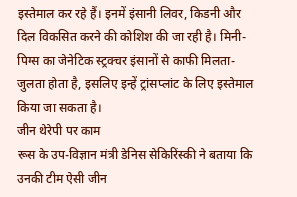इस्तेमाल कर रहे हैं। इनमें इंसानी लिवर, किडनी और दिल विकसित करने की कोशिश की जा रही है। मिनी-पिग्स का जेनेटिक स्ट्रक्चर इंसानों से काफी मिलता-जुलता होता है, इसलिए इन्हें ट्रांसप्लांट के लिए इस्तेमाल किया जा सकता है।
जीन थेरेपी पर काम
रूस के उप-विज्ञान मंत्री डेनिस सेकिरिंस्की ने बताया कि उनकी टीम ऐसी जीन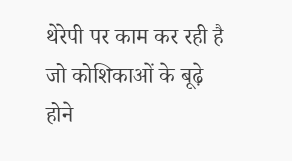थेरेपी पर काम कर रही है जो कोशिकाओं के बूढ़े होने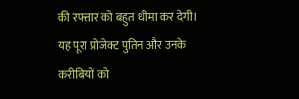की रफ्तार को बहुत धीमा कर देगी। यह पूरा प्रोजेक्ट पुतिन और उनके करीबियों को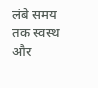लंबे समय तक स्वस्थ और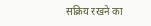सक्रिय रखने का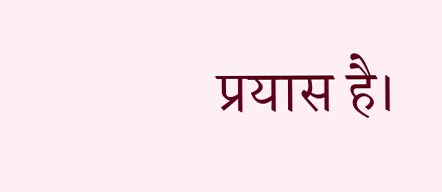प्रयास है।